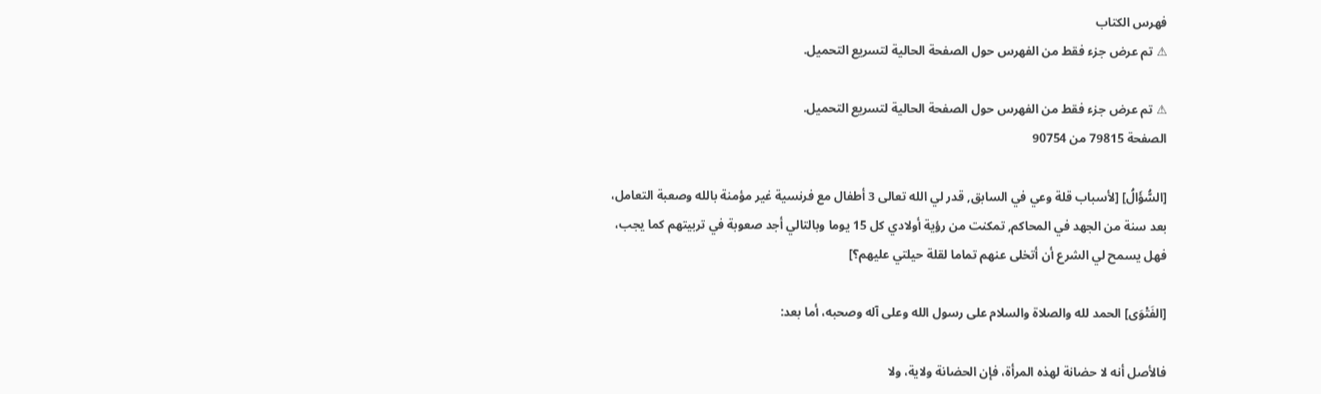فهرس الكتاب
⚠ تم عرض جزء فقط من الفهرس حول الصفحة الحالية لتسريع التحميل.

⚠ تم عرض جزء فقط من الفهرس حول الصفحة الحالية لتسريع التحميل.
الصفحة 79815 من 90754

[السُّؤَالُ] [لأسباب قلة وعي في السابق, قدر لي الله تعالى 3 أطفال مع فرنسية غير مؤمنة بالله وصعبة التعامل، بعد سنة من الجهد في المحاكم, تمكنت من رؤية أولادي كل 15 يوما وبالتالي أجد صعوبة في تربيتهم كما يجب، فهل يسمح لي الشرع أن أتخلى عنهم تماما لقلة حيلتي عليهم؟]

[الفَتْوَى] الحمد لله والصلاة والسلام على رسول الله وعلى آله وصحبه، أما بعد:

فالأصل أنه لا حضانة لهذه المرأة، فإن الحضانة ولاية، ولا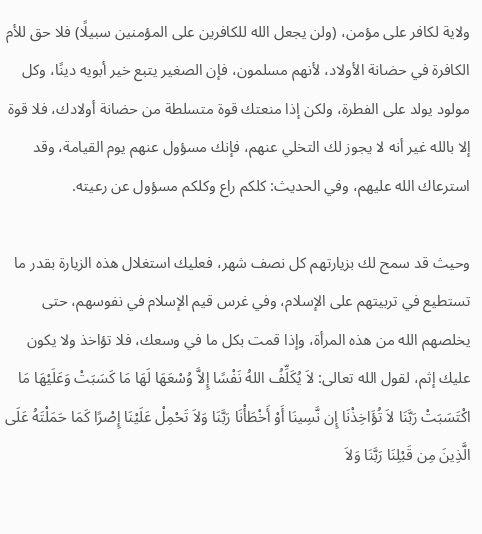ولاية لكافر على مؤمن، (ولن يجعل الله للكافرين على المؤمنين سبيلًا) فلا حق للأم الكافرة في حضانة الأولاد، لأنهم مسلمون، فإن الصغير يتبع خير أبويه دينًا، وكل مولود يولد على الفطرة، ولكن إذا منعتك قوة متسلطة من حضانة أولادك، فلا قوة إلا بالله غير أنه لا يجوز لك التخلي عنهم، فإنك مسؤول عنهم يوم القيامة، وقد استرعاك الله عليهم، وفي الحديث: كلكم راع وكلكم مسؤول عن رعيته.

وحيث قد سمح لك بزيارتهم كل نصف شهر، فعليك استغلال هذه الزيارة بقدر ما تستطيع في تربيتهم على الإسلام، وفي غرس قيم الإسلام في نفوسهم، حتى يخلصهم الله من هذه المرأة، وإذا قمت بكل ما في وسعك، فلا تؤاخذ ولا يكون عليك إثم، لقول الله تعالى: لاَ يُكَلِّفُ اللهُ نَفْسًا إِلاَّ وُسْعَهَا لَهَا مَا كَسَبَتْ وَعَلَيْهَا مَا اكْتَسَبَتْ رَبَّنَا لاَ تُؤَاخِذْنَا إِن نَّسِينَا أَوْ أَخْطَأْنَا رَبَّنَا وَلاَ تَحْمِلْ عَلَيْنَا إِصْرًا كَمَا حَمَلْتَهُ عَلَى الَّذِينَ مِن قَبْلِنَا رَبَّنَا وَلاَ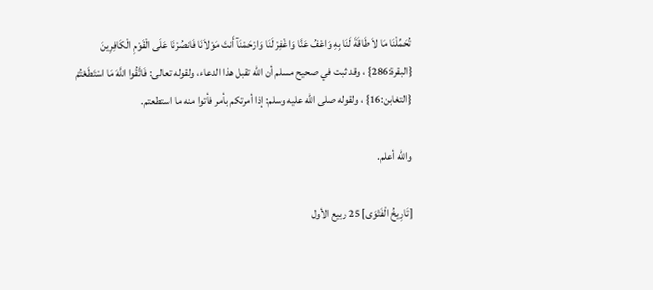تُحَمِّلْنَا مَا لاَ طَاقَةَ لَنَا بِهِ وَاعْفُ عَنَّا وَاغْفِرْ لَنَا وَارْحَمْنَآ أَنتَ مَوْلاَنَا فَانصُرْنَا عَلَى الْقَوْمِ الْكَافِرِينَ {البقرة:286} ، وقد ثبت في صحيح مسلم أن الله تقبل هذا الدعاء، ولقوله تعالى: فَاتَّقُوا اللَّهَ مَا اسْتَطَعْتُمْ {التغابن:16} ، ولقوله صلى الله عليه وسلم: إذا أمرتكم بأمر فأتوا منه ما استطعتم.

والله أعلم.

[تَارِيخُ الْفَتْوَى] 25 ربيع الأول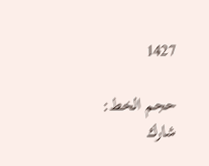1427

حجم الخط:
شارك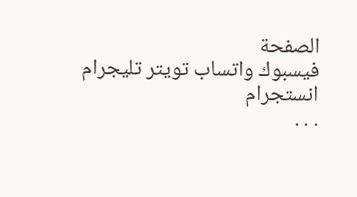الصفحة
فيسبوك واتساب تويتر تليجرام انستجرام
. . .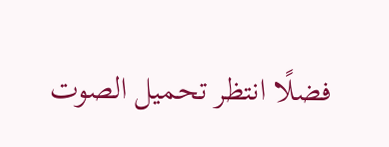فضلًا انتظر تحميل الصوت